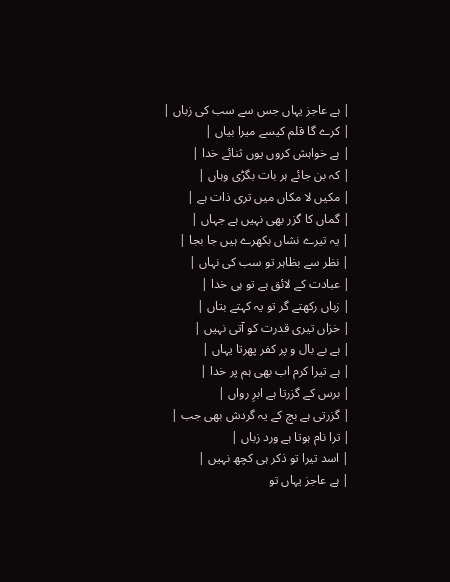| ہے عاجز یہاں جس سے سب کی زباں |
| کرے گا قلم کیسے میرا بیاں |
| ہے خواہش کروں یوں ثنائے خدا |
| کہ بن جائے ہر بات بگڑی وہاں |
| مکیں لا مکاں میں تری ذات ہے |
| گماں کا گزر بھی نہیں ہے جہاں |
| یہ تیرے نشاں بکھرے ہیں جا بجا |
| نظر سے بظاہر تو سب کی نہاں |
| عبادت کے لائق ہے تو ہی خدا |
| زباں رکھتے گر تو یہ کہتے بتاں |
| خزاں تیری قدرت کو آتی نہیں |
| ہے بے بال و پر کفر پھرتا یہاں |
| ہے تیرا کرم اب بھی ہم پر خدا |
| برس کے گزرتا ہے ابرِ رواں |
| گزرتی ہے بچ کے یہ گردش بھی جب |
| ترا نام ہوتا ہے ورد زباں |
| اسد تیرا تو ذکر ہی کچھ نہیں |
| ہے عاجز یہاں تو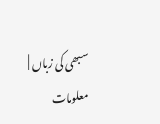سبھی کی زباں |
معلومات